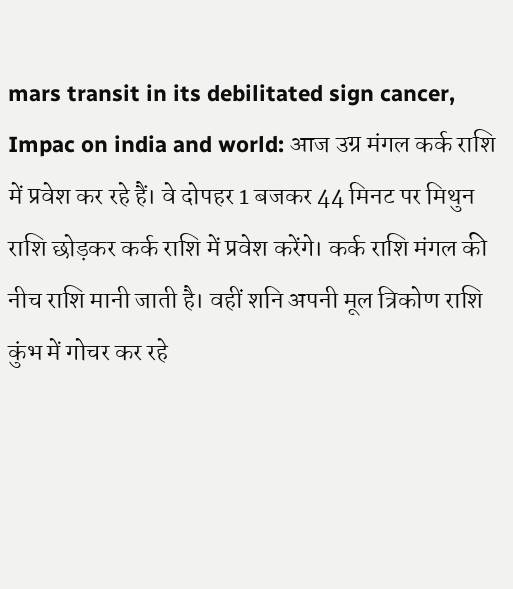mars transit in its debilitated sign cancer, Impac on india and world: आज उग्र मंगल कर्क राशि में प्रवेश कर रहे हैं। वे दोपहर 1 बजकर 44 मिनट पर मिथुन राशि छोड़कर कर्क राशि में प्रवेश करेंगे। कर्क राशि मंगल की नीच राशि मानी जाती है। वहीं शनि अपनी मूल त्रिकोण राशि कुंभ में गोचर कर रहे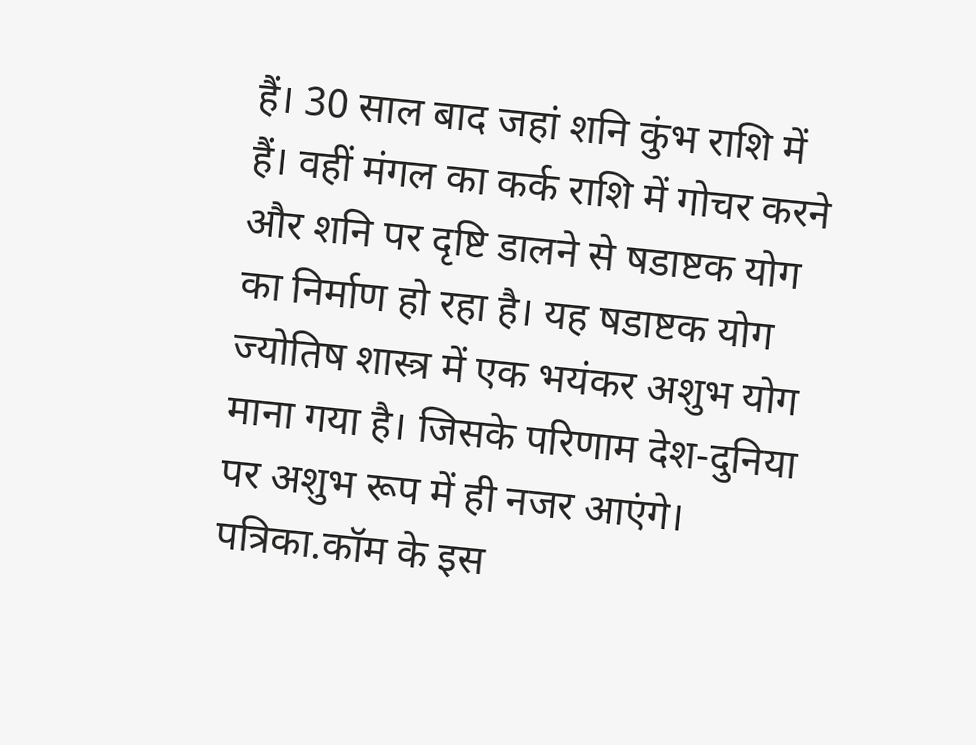हैं। 30 साल बाद जहां शनि कुंभ राशि में हैं। वहीं मंगल का कर्क राशि में गोचर करने और शनि पर दृष्टि डालने से षडाष्टक योग का निर्माण हो रहा है। यह षडाष्टक योग ज्योतिष शास्त्र में एक भयंकर अशुभ योग माना गया है। जिसके परिणाम देश-दुनिया पर अशुभ रूप में ही नजर आएंगे। पत्रिका.कॉम के इस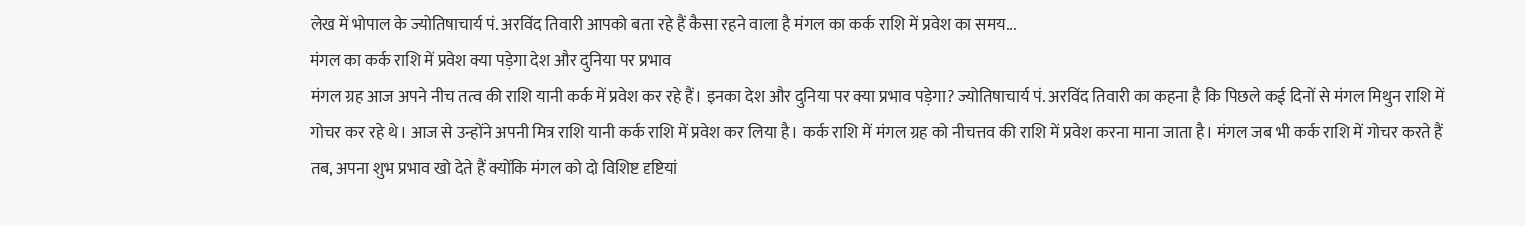लेख में भोपाल के ज्योतिषाचार्य पं. अरविंद तिवारी आपको बता रहे हैं कैसा रहने वाला है मंगल का कर्क राशि में प्रवेश का समय...
मंगल का कर्क राशि में प्रवेश क्या पड़ेगा देश और दुनिया पर प्रभाव
मंगल ग्रह आज अपने नीच तत्व की राशि यानी कर्क में प्रवेश कर रहे हैं। इनका देश और दुनिया पर क्या प्रभाव पड़ेगा? ज्योतिषाचार्य पं. अरविंद तिवारी का कहना है कि पिछले कई दिनों से मंगल मिथुन राशि में गोचर कर रहे थे। आज से उन्होंने अपनी मित्र राशि यानी कर्क राशि में प्रवेश कर लिया है। कर्क राशि में मंगल ग्रह को नीचत्तव की राशि में प्रवेश करना माना जाता है। मंगल जब भी कर्क राशि में गोचर करते हैं तब, अपना शुभ प्रभाव खो देते हैं क्योंकि मंगल को दो विशिष्ट दृष्टियां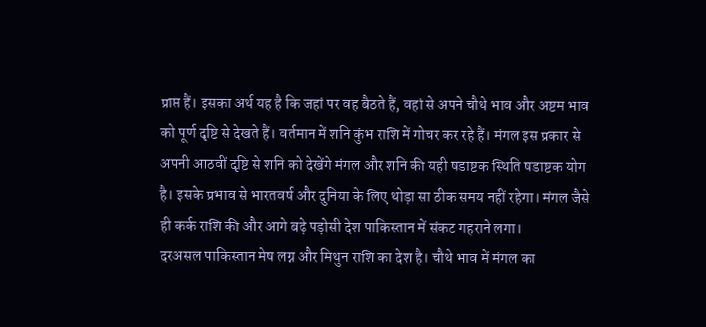प्राप्त हैं। इसका अर्थ यह है कि जहां पर वह बैठते हैं, वहां से अपने चौथे भाव और अष्टम भाव को पूर्ण दृष्टि से देखते हैं। वर्तमान में शनि कुंभ राशि में गोचर कर रहे हैं। मंगल इस प्रकार से अपनी आठवीं दृष्टि से शनि को देखेंगे मंगल और शनि की यही षडाष्टक स्थिति षडाष्टक योग है। इसके प्रभाव से भारतवर्ष और दुनिया के लिए थोड़ा सा ठीक समय नहीं रहेगा। मंगल जैसे ही कर्क राशि की और आगे बढ़े पड़ोसी देश पाकिस्तान में संकट गहराने लगा।
दरअसल पाकिस्तान मेष लग्न और मिथुन राशि का देश है। चौथे भाव में मंगल का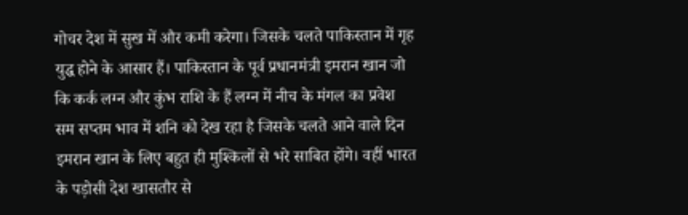गोचर देश में सुख में और कमी करेगा। जिसके चलते पाकिस्तान में गृह युद्ध होने के आसार हैं। पाकिस्तान के पूर्व प्रधानमंत्री इमरान खान जो कि कर्क लग्न और कुंभ राशि के हैं लग्न में नीच के मंगल का प्रवेश सम सप्तम भाव में शनि को देख रहा है जिसके चलते आने वाले दिन इमरान खान के लिए बहुत ही मुश्किलों से भरे साबित होंगे। वहीं भारत के पड़ोसी देश खासतौर से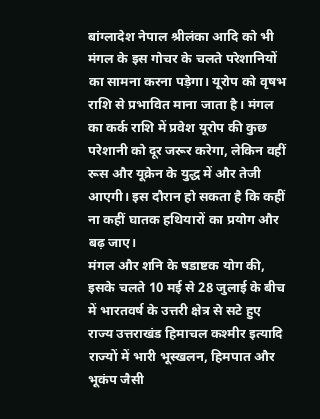बांग्लादेश नेपाल श्रीलंका आदि को भी मंगल के इस गोचर के चलते परेशानियों का सामना करना पड़ेगा। यूरोप को वृषभ राशि से प्रभावित माना जाता है। मंगल का कर्क राशि में प्रवेश यूरोप की कुछ परेशानी को दूर जरूर करेगा, लेकिन वहीं रूस और यूक्रेन के युद्ध में और तेजी आएगी। इस दौरान हो सकता है कि कहीं ना कहीं घातक हथियारों का प्रयोग और बढ़ जाए।
मंगल और शनि के षडाष्टक योग की, इसके चलते 10 मई से 28 जुलाई के बीच में भारतवर्ष के उत्तरी क्षेत्र से सटे हुए राज्य उत्तराखंड हिमाचल कश्मीर इत्यादि राज्यों में भारी भूस्खलन, हिमपात और भूकंप जैसी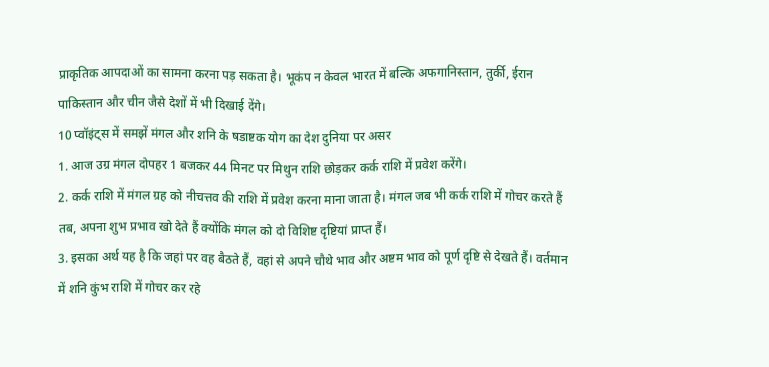प्राकृतिक आपदाओं का सामना करना पड़ सकता है। भूकंप न केवल भारत में बल्कि अफगानिस्तान, तुर्की, ईरान पाकिस्तान और चीन जैसे देशों में भी दिखाई देंगे।
10 प्वॉइंट्स में समझें मंगल और शनि के षडाष्टक योग का देश दुनिया पर असर
1. आज उग्र मंगल दोपहर 1 बजकर 44 मिनट पर मिथुन राशि छोड़कर कर्क राशि में प्रवेश करेंगे।
2. कर्क राशि में मंगल ग्रह को नीचत्तव की राशि में प्रवेश करना माना जाता है। मंगल जब भी कर्क राशि में गोचर करते हैं तब, अपना शुभ प्रभाव खो देते हैं क्योंकि मंगल को दो विशिष्ट दृष्टियां प्राप्त हैं।
3. इसका अर्थ यह है कि जहां पर वह बैठते हैं, वहां से अपने चौथे भाव और अष्टम भाव को पूर्ण दृष्टि से देखते हैं। वर्तमान में शनि कुंभ राशि में गोचर कर रहे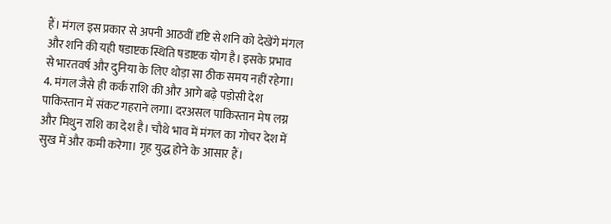हैं। मंगल इस प्रकार से अपनी आठवीं दृष्टि से शनि को देखेंगे मंगल और शनि की यही षडाष्टक स्थिति षडाष्टक योग है। इसके प्रभाव से भारतवर्ष और दुनिया के लिए थोड़ा सा ठीक समय नहीं रहेगा।
4. मंगल जैसे ही कर्क राशि की और आगे बढ़े पड़ोसी देश पाकिस्तान में संकट गहराने लगा। दरअसल पाकिस्तान मेष लग्न और मिथुन राशि का देश है। चौथे भाव में मंगल का गोचर देश में सुख में और कमी करेगा। गृह युद्ध होने के आसार हैं।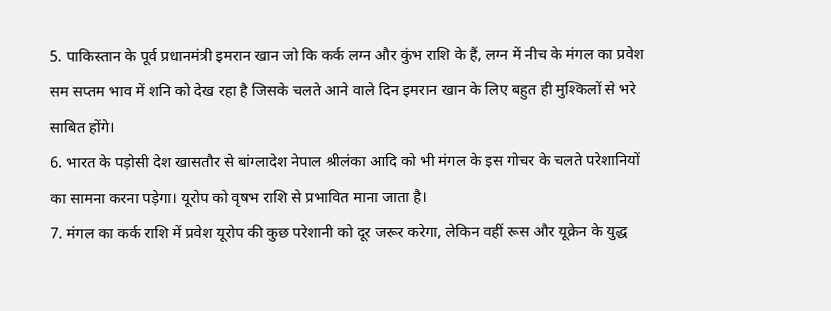5. पाकिस्तान के पूर्व प्रधानमंत्री इमरान खान जो कि कर्क लग्न और कुंभ राशि के हैं, लग्न में नीच के मंगल का प्रवेश सम सप्तम भाव में शनि को देख रहा है जिसके चलते आने वाले दिन इमरान खान के लिए बहुत ही मुश्किलों से भरे साबित होंगे।
6. भारत के पड़ोसी देश खासतौर से बांग्लादेश नेपाल श्रीलंका आदि को भी मंगल के इस गोचर के चलते परेशानियों का सामना करना पड़ेगा। यूरोप को वृषभ राशि से प्रभावित माना जाता है।
7. मंगल का कर्क राशि में प्रवेश यूरोप की कुछ परेशानी को दूर जरूर करेगा, लेकिन वहीं रूस और यूक्रेन के युद्ध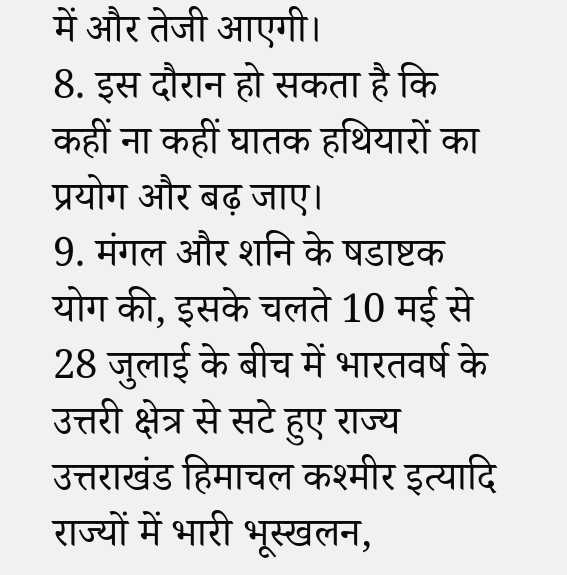में और तेजी आएगी।
8. इस दौरान हो सकता है कि कहीं ना कहीं घातक हथियारों का प्रयोग और बढ़ जाए।
9. मंगल और शनि के षडाष्टक योग की, इसके चलते 10 मई से 28 जुलाई के बीच में भारतवर्ष के उत्तरी क्षेत्र से सटे हुए राज्य उत्तराखंड हिमाचल कश्मीर इत्यादि राज्यों में भारी भूस्खलन,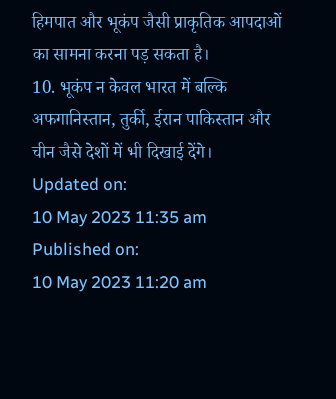हिमपात और भूकंप जैसी प्राकृतिक आपदाओं का सामना करना पड़ सकता है।
10. भूकंप न केवल भारत में बल्कि अफगानिस्तान, तुर्की, ईरान पाकिस्तान और चीन जैसे देशों में भी दिखाई देंगे।
Updated on:
10 May 2023 11:35 am
Published on:
10 May 2023 11:20 am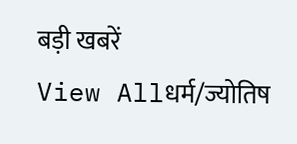बड़ी खबरें
View Allधर्म/ज्योतिष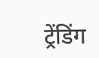ट्रेंडिंग